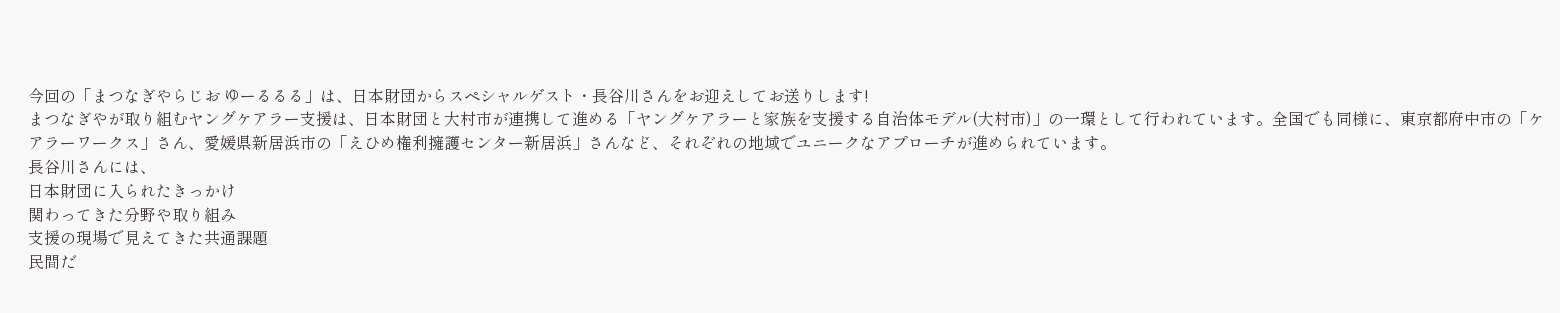今回の「まつなぎやらじお ゆーるるる」は、日本財団からスペシャルゲスト・長谷川さんをお迎えしてお送りします!
まつなぎやが取り組むヤングケアラー支援は、日本財団と大村市が連携して進める「ヤングケアラーと家族を支援する自治体モデル(大村市)」の一環として行われています。全国でも同様に、東京都府中市の「ケアラーワークス」さん、愛媛県新居浜市の「えひめ権利擁護センター新居浜」さんなど、それぞれの地域でユニークなアプローチが進められています。
長谷川さんには、
日本財団に入られたきっかけ
関わってきた分野や取り組み
支援の現場で見えてきた共通課題
民間だ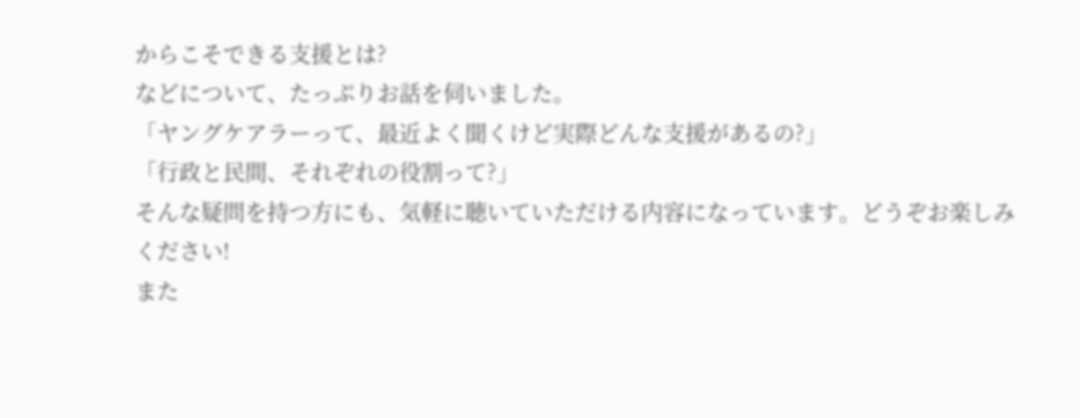からこそできる支援とは?
などについて、たっぷりお話を伺いました。
「ヤングケアラーって、最近よく聞くけど実際どんな支援があるの?」
「行政と民間、それぞれの役割って?」
そんな疑問を持つ方にも、気軽に聴いていただける内容になっています。どうぞお楽しみください!
また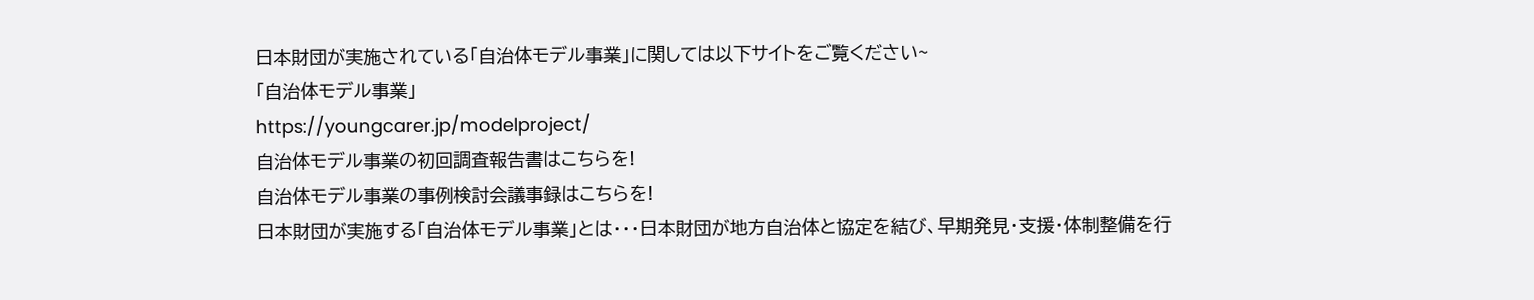日本財団が実施されている「自治体モデル事業」に関しては以下サイトをご覧ください~
「自治体モデル事業」
https://youngcarer.jp/modelproject/
自治体モデル事業の初回調査報告書はこちらを!
自治体モデル事業の事例検討会議事録はこちらを!
日本財団が実施する「自治体モデル事業」とは・・・日本財団が地方自治体と協定を結び、早期発見・支援・体制整備を行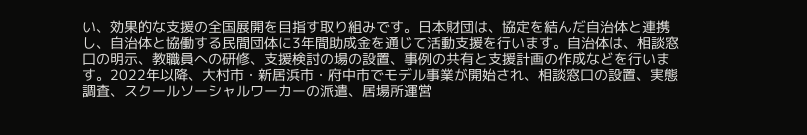い、効果的な支援の全国展開を目指す取り組みです。日本財団は、協定を結んだ自治体と連携し、自治体と協働する民間団体に3年間助成金を通じて活動支援を行います。自治体は、相談窓口の明示、教職員への研修、支援検討の場の設置、事例の共有と支援計画の作成などを行います。2022年以降、大村市・新居浜市・府中市でモデル事業が開始され、相談窓口の設置、実態調査、スクールソーシャルワーカーの派遣、居場所運営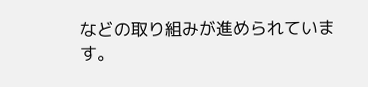などの取り組みが進められています。